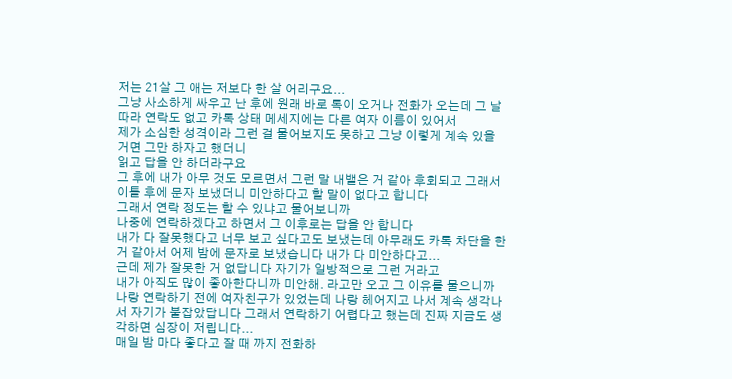저는 21살 그 애는 저보다 한 살 어리구요...
그냥 사소하게 싸우고 난 후에 원래 바로 톡이 오거나 전화가 오는데 그 날 따라 연락도 없고 카톡 상태 메세지에는 다른 여자 이름이 있어서
제가 소심한 성격이라 그런 걸 물어보지도 못하고 그냥 이렇게 계속 있을 거면 그만 하자고 했더니
읽고 답을 안 하더라구요
그 후에 내가 아무 것도 모르면서 그런 말 내뱉은 거 같아 후회되고 그래서 이틀 후에 문자 보냈더니 미안하다고 할 말이 없다고 합니다
그래서 연락 정도는 할 수 있냐고 물어보니까
나중에 연락하겠다고 하면서 그 이후로는 답을 안 합니다
내가 다 잘못했다고 너무 보고 싶다고도 보냈는데 아무래도 카톡 차단을 한 거 같아서 어제 밤에 문자로 보냈습니다 내가 다 미안하다고...
근데 제가 잘못한 거 없답니다 자기가 일방적으로 그런 거라고
내가 아직도 많이 좋아한다니까 미안해. 라고만 오고 그 이유를 물으니까
나랑 연락하기 전에 여자친구가 있었는데 나랑 헤어지고 나서 계속 생각나서 자기가 붙잡았답니다 그래서 연락하기 어렵다고 했는데 진짜 지금도 생각하면 심장이 저립니다...
매일 밤 마다 좋다고 잘 때 까지 전화하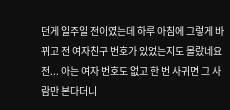던게 일주일 전이였는데 하루 아침에 그렇게 바뀌고 전 여자친구 번호가 있었는지도 몰랐네요 전... 아는 여자 번호도 없고 한 번 사귀면 그 사람만 본다더니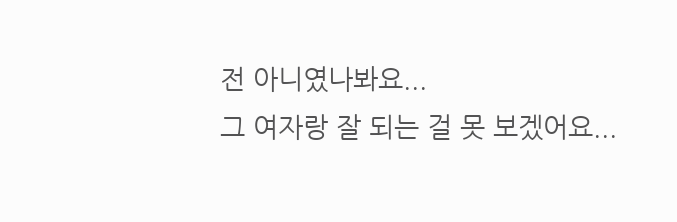전 아니였나봐요...
그 여자랑 잘 되는 걸 못 보겠어요...